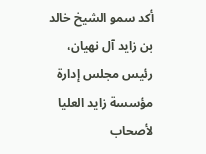أكد سمو الشيخ خالد بن زايد آل نهيان، رئيس مجلس إدارة مؤسسة زايد العليا لأصحاب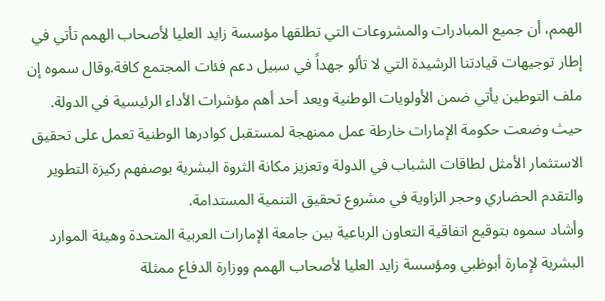الهمم، أن جميع المبادرات والمشروعات التي تطلقها مؤسسة زايد العليا لأصحاب الهمم تأتي في إطار توجيهات قيادتنا الرشيدة التي لا تألو جهداً في سبيل دعم فئات المجتمع كافة.وقال سموه إن ملف التوطين يأتي ضمن الأولويات الوطنية ويعد أحد أهم مؤشرات الأداء الرئيسية في الدولة.
حيث وضعت حكومة الإمارات خارطة عمل ممنهجة لمستقبل كوادرها الوطنية تعمل على تحقيق الاستثمار الأمثل لطاقات الشباب في الدولة وتعزيز مكانة الثروة البشرية بوصفهم ركيزة التطوير والتقدم الحضاري وحجر الزاوية في مشروع تحقيق التنمية المستدامة.
وأشاد سموه بتوقيع اتفاقية التعاون الرباعية بين جامعة الإمارات العربية المتحدة وهيئة الموارد البشرية لإمارة أبوظبي ومؤسسة زايد العليا لأصحاب الهمم ووزارة الدفاع ممثلة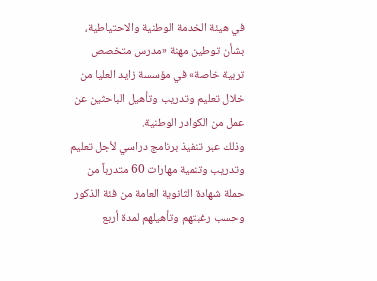في هيئة الخدمة الوطنية والاحتياطية، بشأن توطين مهنة «مدرس متخصص تربية خاصة» في مؤسسة زايد العليا من خلال تعليم وتدريب وتأهيل الباحثين عن عمل من الكوادر الوطنية.
وذلك عبر تنفيذ برنامج دراسي لأجل تعليم وتدريب وتنمية مهارات 60 متدرباً من حملة شهادة الثانوية العامة من فئة الذكور وحسب رغبتهم وتأهيلهم لمدة أربع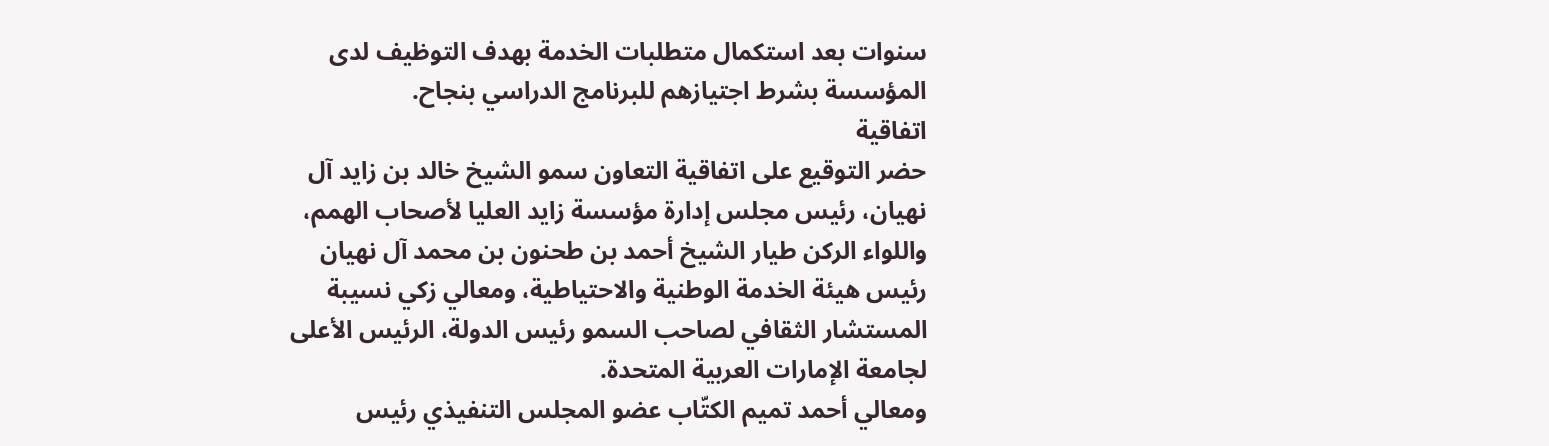سنوات بعد استكمال متطلبات الخدمة بهدف التوظيف لدى المؤسسة بشرط اجتيازهم للبرنامج الدراسي بنجاح.
اتفاقية
حضر التوقيع على اتفاقية التعاون سمو الشيخ خالد بن زايد آل نهيان، رئيس مجلس إدارة مؤسسة زايد العليا لأصحاب الهمم، واللواء الركن طيار الشيخ أحمد بن طحنون بن محمد آل نهيان رئيس هيئة الخدمة الوطنية والاحتياطية، ومعالي زكي نسيبة المستشار الثقافي لصاحب السمو رئيس الدولة، الرئيس الأعلى لجامعة الإمارات العربية المتحدة.
ومعالي أحمد تميم الكتّاب عضو المجلس التنفيذي رئيس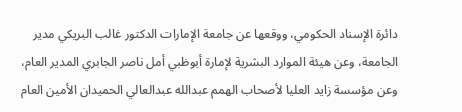دائرة الإسناد الحكومي، ووقعها عن جامعة الإمارات الدكتور غالب البريكي مدير الجامعة، وعن هيئة الموارد البشرية لإمارة أبوظبي أمل ناصر الجابري المدير العام، وعن مؤسسة زايد العليا لأصحاب الهمم عبدالله عبدالعالي الحميدان الأمين العام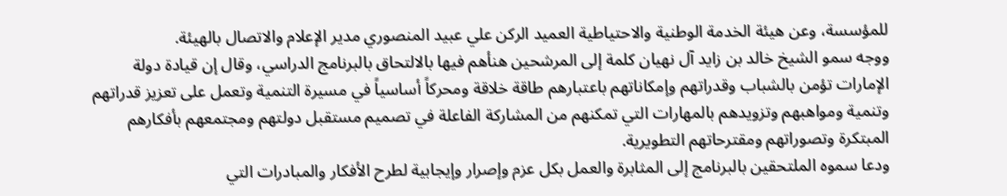للمؤسسة، وعن هيئة الخدمة الوطنية والاحتياطية العميد الركن علي عبيد المنصوري مدير الإعلام والاتصال بالهيئة.
ووجه سمو الشيخ خالد بن زايد آل نهيان كلمة إلى المرشحين هنأهم فيها بالالتحاق بالبرنامج الدراسي، وقال إن قيادة دولة الإمارات تؤمن بالشباب وقدراتهم وإمكاناتهم باعتبارهم طاقة خلاقة ومحركاً أساسياً في مسيرة التنمية وتعمل على تعزيز قدراتهم وتنمية ومواهبهم وتزويدهم بالمهارات التي تمكنهم من المشاركة الفاعلة في تصميم مستقبل دولتهم ومجتمعهم بأفكارهم المبتكرة وتصوراتهم ومقترحاتهم التطويرية.
ودعا سموه الملتحقين بالبرنامج إلى المثابرة والعمل بكل عزم وإصرار وإيجابية لطرح الأفكار والمبادرات التي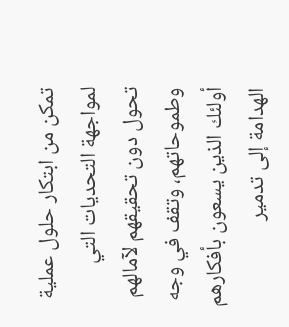تمكن من ابتكار حلول عملية لمواجهة التحديات التي تحول دون تحقيقهم لآمالهم وطموحاتهم، وتقف في وجه أولئك الذين يسعون بأفكارهم الهدامة إلى تدمير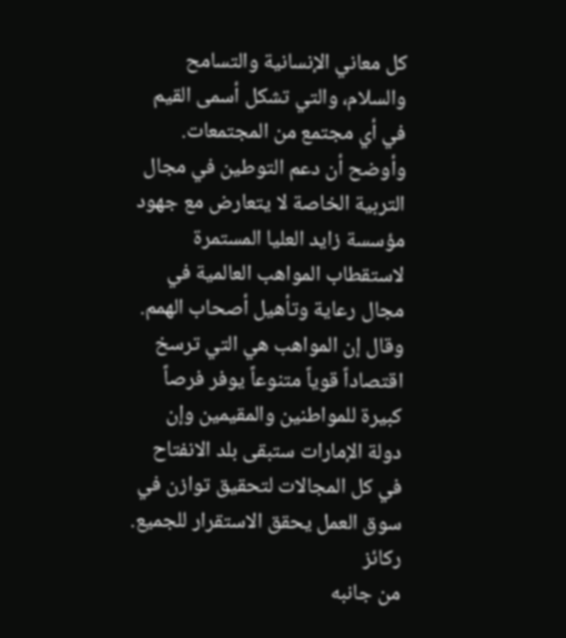كل معاني الإنسانية والتسامح والسلام، والتي تشكل أسمى القيم في أي مجتمع من المجتمعات.
وأوضح أن دعم التوطين في مجال التربية الخاصة لا يتعارض مع جهود مؤسسة زايد العليا المستمرة لاستقطاب المواهب العالمية في مجال رعاية وتأهيل أصحاب الهمم.
وقال إن المواهب هي التي ترسخ اقتصاداً قوياً متنوعاً يوفر فرصاً كبيرة للمواطنين والمقيمين وإن دولة الإمارات ستبقى بلد الانفتاح في كل المجالات لتحقيق توازن في سوق العمل يحقق الاستقرار للجميع.
ركائز
من جانبه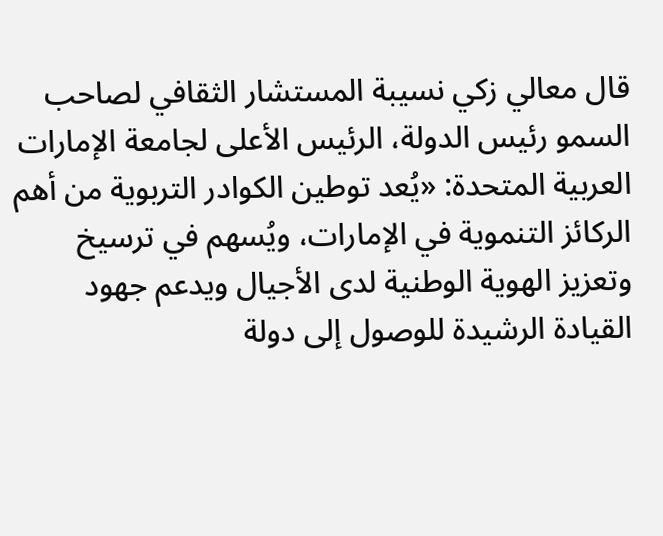قال معالي زكي نسيبة المستشار الثقافي لصاحب السمو رئيس الدولة، الرئيس الأعلى لجامعة الإمارات العربية المتحدة: «يُعد توطين الكوادر التربوية من أهم الركائز التنموية في الإمارات، ويُسهم في ترسيخ وتعزيز الهوية الوطنية لدى الأجيال ويدعم جهود القيادة الرشيدة للوصول إلى دولة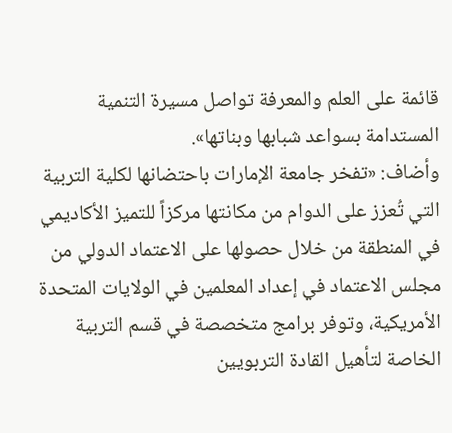قائمة على العلم والمعرفة تواصل مسيرة التنمية المستدامة بسواعد شبابها وبناتها».
وأضاف: «تفخر جامعة الإمارات باحتضانها لكلية التربية التي تُعزز على الدوام من مكانتها مركزاً للتميز الأكاديمي في المنطقة من خلال حصولها على الاعتماد الدولي من مجلس الاعتماد في إعداد المعلمين في الولايات المتحدة الأمريكية، وتوفر برامج متخصصة في قسم التربية الخاصة لتأهيل القادة التربويين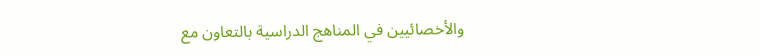والأخصائيين في المناهج الدراسية بالتعاون مع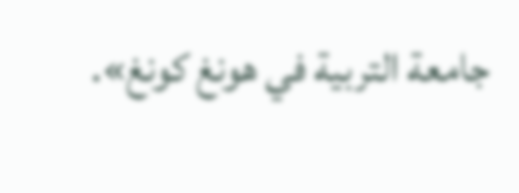جامعة التربية في هونغ كونغ».